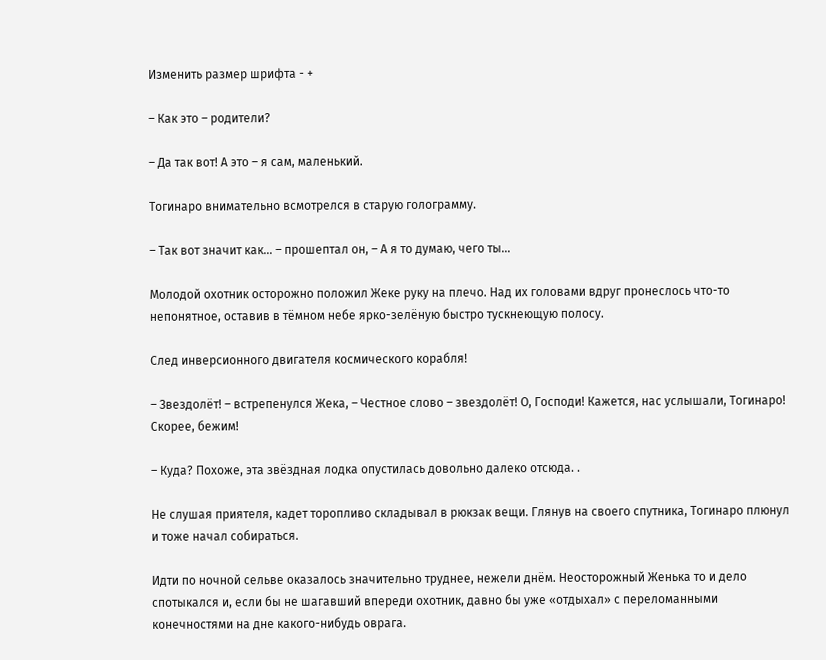Изменить размер шрифта - +

– Как это – родители?

– Да так вот! А это – я сам, маленький.

Тогинаро внимательно всмотрелся в старую голограмму.

– Так вот значит как… – прошептал он, – А я то думаю, чего ты…

Молодой охотник осторожно положил Жеке руку на плечо. Над их головами вдруг пронеслось что-то непонятное, оставив в тёмном небе ярко-зелёную быстро тускнеющую полосу.

След инверсионного двигателя космического корабля!

– Звездолёт! – встрепенулся Жека, – Честное слово – звездолёт! О, Господи! Кажется, нас услышали, Тогинаро! Скорее, бежим!

– Куда? Похоже, эта звёздная лодка опустилась довольно далеко отсюда. .

Не слушая приятеля, кадет торопливо складывал в рюкзак вещи. Глянув на своего спутника, Тогинаро плюнул и тоже начал собираться.

Идти по ночной сельве оказалось значительно труднее, нежели днём. Неосторожный Женька то и дело спотыкался и, если бы не шагавший впереди охотник, давно бы уже «отдыхал» с переломанными конечностями на дне какого-нибудь оврага.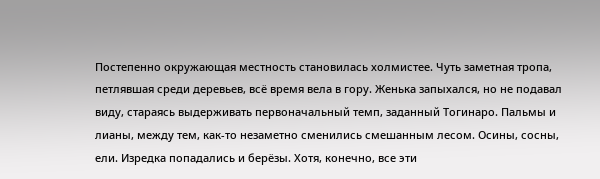Постепенно окружающая местность становилась холмистее. Чуть заметная тропа, петлявшая среди деревьев, всё время вела в гору. Женька запыхался, но не подавал виду, стараясь выдерживать первоначальный темп, заданный Тогинаро. Пальмы и лианы, между тем, как-то незаметно сменились смешанным лесом. Осины, сосны, ели. Изредка попадались и берёзы. Хотя, конечно, все эти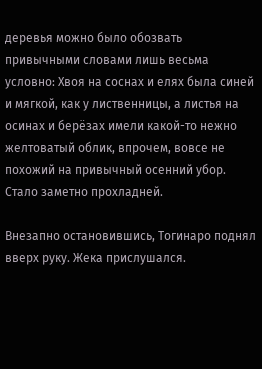деревья можно было обозвать привычными словами лишь весьма условно: Хвоя на соснах и елях была синей и мягкой, как у лиственницы, а листья на осинах и берёзах имели какой-то нежно желтоватый облик, впрочем, вовсе не похожий на привычный осенний убор. Стало заметно прохладней.

Внезапно остановившись, Тогинаро поднял вверх руку. Жека прислушался.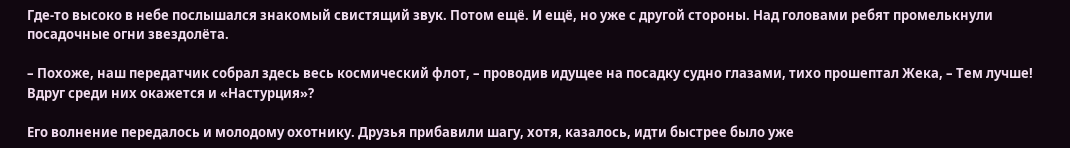Где-то высоко в небе послышался знакомый свистящий звук. Потом ещё. И ещё, но уже с другой стороны. Над головами ребят промелькнули посадочные огни звездолёта.

– Похоже, наш передатчик собрал здесь весь космический флот, – проводив идущее на посадку судно глазами, тихо прошептал Жека, – Тем лучше! Вдруг среди них окажется и «Настурция»?

Его волнение передалось и молодому охотнику. Друзья прибавили шагу, хотя, казалось, идти быстрее было уже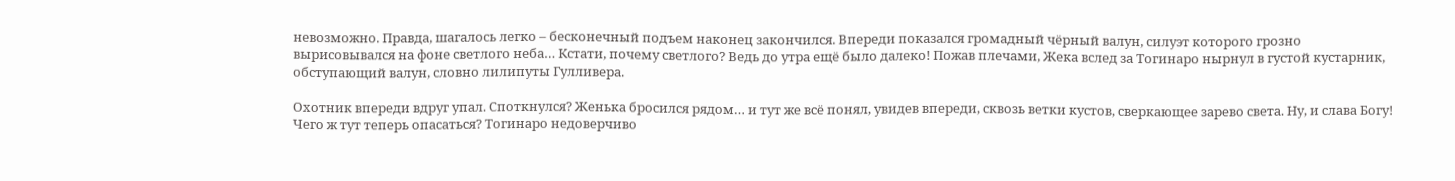невозможно. Правда, шагалось легко – бесконечный подъем наконец закончился. Впереди показался громадный чёрный валун, силуэт которого грозно вырисовывался на фоне светлого неба… Кстати, почему светлого? Ведь до утра ещё было далеко! Пожав плечами, Жека вслед за Тогинаро нырнул в густой кустарник, обступающий валун, словно лилипуты Гулливера.

Охотник впереди вдруг упал. Споткнулся? Женька бросился рядом… и тут же всё понял, увидев впереди, сквозь ветки кустов, сверкающее зарево света. Ну, и слава Богу! Чего ж тут теперь опасаться? Тогинаро недоверчиво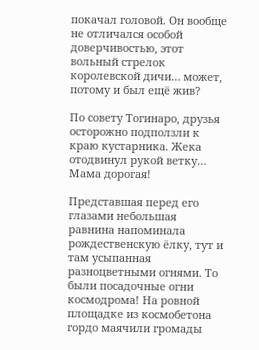покачал головой. Он вообще не отличался особой доверчивостью, этот вольный стрелок королевской дичи… может, потому и был ещё жив?

По совету Тогинаро, друзья осторожно подползли к краю кустарника. Жека отодвинул рукой ветку… Мама дорогая!

Представшая перед его глазами небольшая равнина напоминала рождественскую ёлку, тут и там усыпанная разноцветными огнями. То были посадочные огни космодрома! На ровной площадке из космобетона гордо маячили громады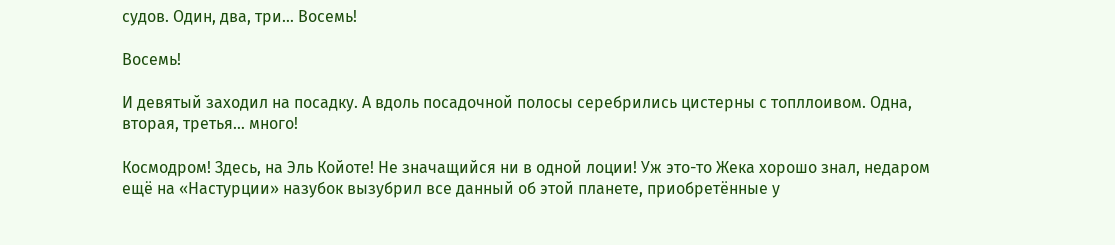судов. Один, два, три… Восемь!

Восемь!

И девятый заходил на посадку. А вдоль посадочной полосы серебрились цистерны с топллоивом. Одна, вторая, третья… много!

Космодром! Здесь, на Эль Койоте! Не значащийся ни в одной лоции! Уж это-то Жека хорошо знал, недаром ещё на «Настурции» назубок вызубрил все данный об этой планете, приобретённые у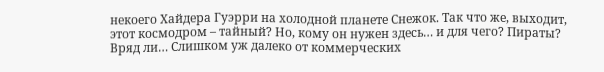некоего Хайдера Гуэрри на холодной планете Снежок. Так что же, выходит, этот космодром – тайный? Но, кому он нужен здесь… и для чего? Пираты? Вряд ли… Слишком уж далеко от коммерческих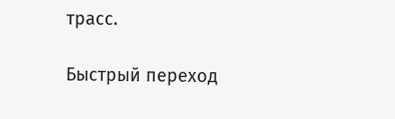трасс.

Быстрый переход